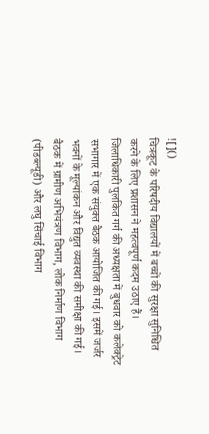![]()
चित्रकूट के परिषदीय विद्यालयों में बच्चों की सुरक्षा सुनिश्चित करने के लिए प्रशासन ने महत्वपूर्ण कदम उठाए हैं। जिलाधिकारी पुलकित गर्ग की अध्यक्षता में बुधवार को कलेक्ट्रेट सभागार में एक संयुक्त बैठक आयोजित की गई। इसमें जर्जर भवनों के मूल्यांकन और विद्युत व्यवस्था की समीक्षा की गई। बैठक में ग्रामीण अभियंत्रण विभाग, लोक निर्माण विभाग (पीडब्ल्यूडी) और लघु सिंचाई विभाग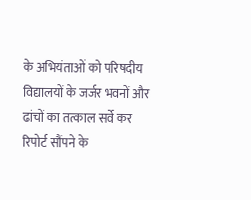के अभियंताओं को परिषदीय विद्यालयों के जर्जर भवनों और ढांचों का तत्काल सर्वे कर रिपोर्ट सौंपने के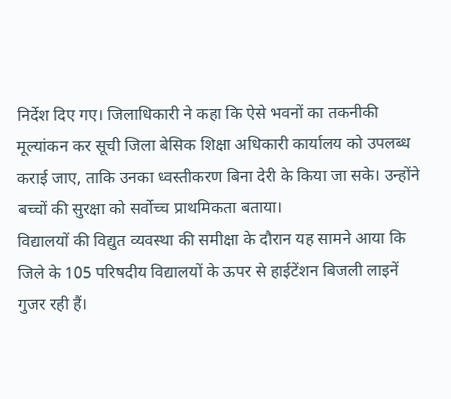निर्देश दिए गए। जिलाधिकारी ने कहा कि ऐसे भवनों का तकनीकी मूल्यांकन कर सूची जिला बेसिक शिक्षा अधिकारी कार्यालय को उपलब्ध कराई जाए, ताकि उनका ध्वस्तीकरण बिना देरी के किया जा सके। उन्होंने बच्चों की सुरक्षा को सर्वोच्च प्राथमिकता बताया।
विद्यालयों की विद्युत व्यवस्था की समीक्षा के दौरान यह सामने आया कि जिले के 105 परिषदीय विद्यालयों के ऊपर से हाईटेंशन बिजली लाइनें गुजर रही हैं।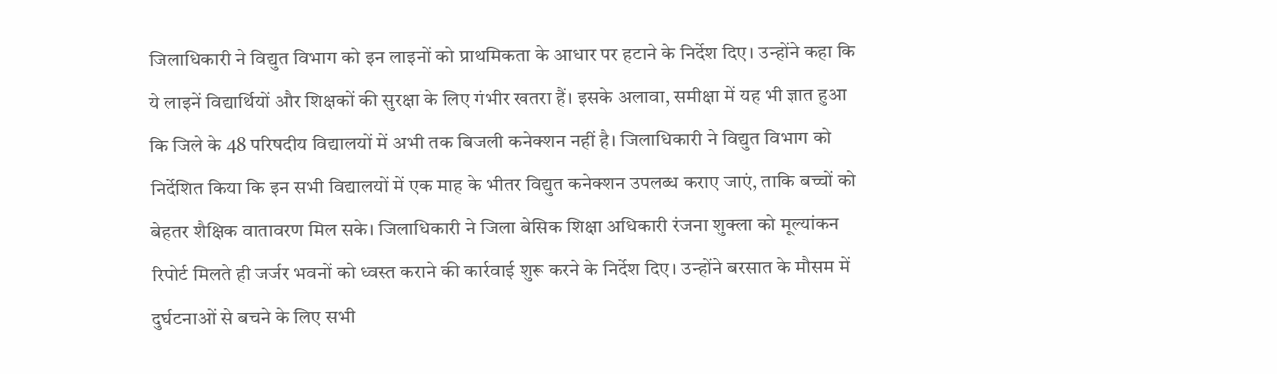जिलाधिकारी ने विद्युत विभाग को इन लाइनों को प्राथमिकता के आधार पर हटाने के निर्देश दिए। उन्होंने कहा कि ये लाइनें विद्यार्थियों और शिक्षकों की सुरक्षा के लिए गंभीर खतरा हैं। इसके अलावा, समीक्षा में यह भी ज्ञात हुआ कि जिले के 48 परिषदीय विद्यालयों में अभी तक बिजली कनेक्शन नहीं है। जिलाधिकारी ने विद्युत विभाग को निर्देशित किया कि इन सभी विद्यालयों में एक माह के भीतर विद्युत कनेक्शन उपलब्ध कराए जाएं, ताकि बच्चों को बेहतर शैक्षिक वातावरण मिल सके। जिलाधिकारी ने जिला बेसिक शिक्षा अधिकारी रंजना शुक्ला को मूल्यांकन रिपोर्ट मिलते ही जर्जर भवनों को ध्वस्त कराने की कार्रवाई शुरू करने के निर्देश दिए। उन्होंने बरसात के मौसम में दुर्घटनाओं से बचने के लिए सभी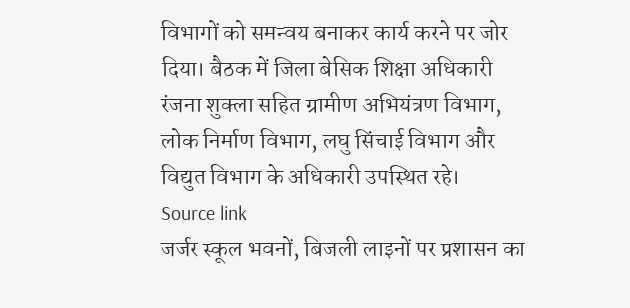विभागों को समन्वय बनाकर कार्य करने पर जोर दिया। बैठक में जिला बेसिक शिक्षा अधिकारी रंजना शुक्ला सहित ग्रामीण अभियंत्रण विभाग, लोक निर्माण विभाग, लघु सिंचाई विभाग और विद्युत विभाग के अधिकारी उपस्थित रहे।
Source link
जर्जर स्कूल भवनों, बिजली लाइनों पर प्रशासन का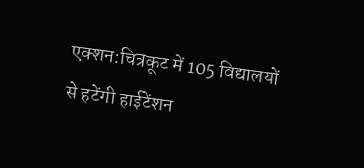एक्शन:चित्रकूट में 105 विद्यालयों से हटेंगी हाईटेंशन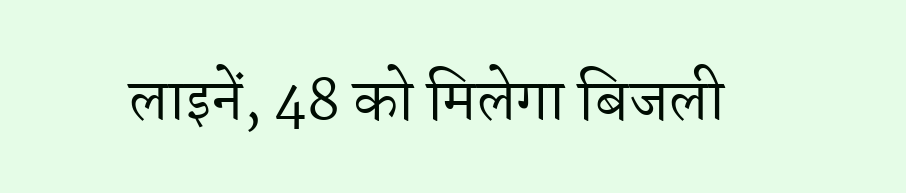लाइनें, 48 को मिलेगा बिजली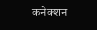कनेक्शन